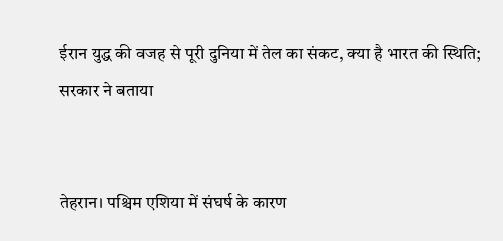ईरान युद्ध की वजह से पूरी दुनिया में तेल का संकट, क्या है भारत की स्थिति; सरकार ने बताया


तेहरान। पश्चिम एशिया में संघर्ष के कारण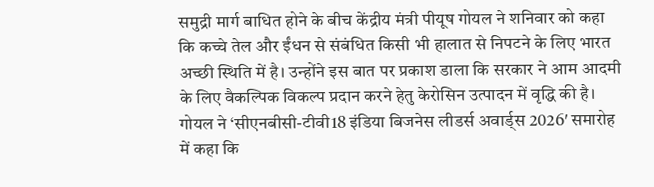समुद्री मार्ग बाधित होने के बीच केंद्रीय मंत्री पीयूष गोयल ने शनिवार को कहा कि कच्चे तेल और ईंधन से संबंधित किसी भी हालात से निपटने के लिए भारत अच्छी स्थिति में है। उन्होंने इस बात पर प्रकाश डाला कि सरकार ने आम आदमी के लिए वैकल्पिक विकल्प प्रदान करने हेतु केरोसिन उत्पादन में वृद्धि की है।
गोयल ने ‘सीएनबीसी-टीवी18 इंडिया बिजनेस लीडर्स अवार्ड्स 2026′ समारोह में कहा कि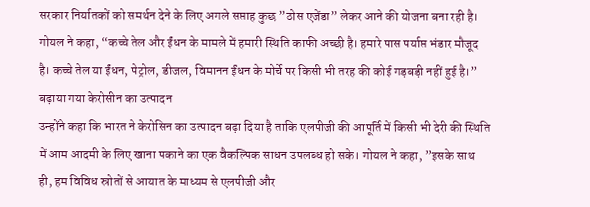सरकार निर्यातकों को समर्थन देने के लिए अगले सप्ताह कुछ ”ठोस एजेंडा” लेकर आने की योजना बना रही है। गोयल ने कहा, “कच्चे तेल और ईंधन के मामले में हमारी स्थिति काफी अच्छी है। हमारे पास पर्याप्त भंडार मौजूद है। कच्चे तेल या ईंधन, पेट्रोल, डीजल, विमानन ईंधन के मोर्चे पर किसी भी तरह की कोई गड़बड़ी नहीं हुई है।”
बढ़ाया गया केरोसीन का उत्पादन
उन्होंने कहा कि भारत ने केरोसिन का उत्पादन बढ़ा दिया है ताकि एलपीजी की आपूर्ति में किसी भी देरी की स्थिति में आम आदमी के लिए खाना पकाने का एक वैकल्पिक साधन उपलब्ध हो सके। गोयल ने कहा, ”इसके साथ ही, हम विविध स्रोतों से आयात के माध्यम से एलपीजी और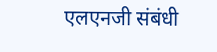एलएनजी संबंधी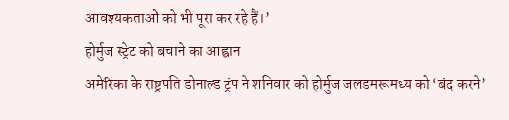आवश्यकताओं को भी पूरा कर रहे हैं।’
होर्मुज स्ट्रेट को बचाने का आह्वान
अमेरिका के राष्ट्रपति डोनाल्ड ट्रंप ने शनिवार को होर्मुज जलडमरूमध्य को ‘बंद करने’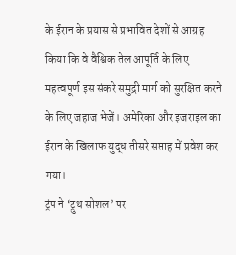के ईरान के प्रयास से प्रभावित देशों से आग्रह किया कि वे वैश्विक तेल आपूर्ति के लिए महत्वपूर्ण इस संकरे समुद्री मार्ग को सुरक्षित करने के लिए जहाज भेजें। अमेरिका और इजराइल का ईरान के खिलाफ युद्ध तीसरे सप्ताह में प्रवेश कर गया।
ट्रंप ने ‘ट्रुथ सोशल’ पर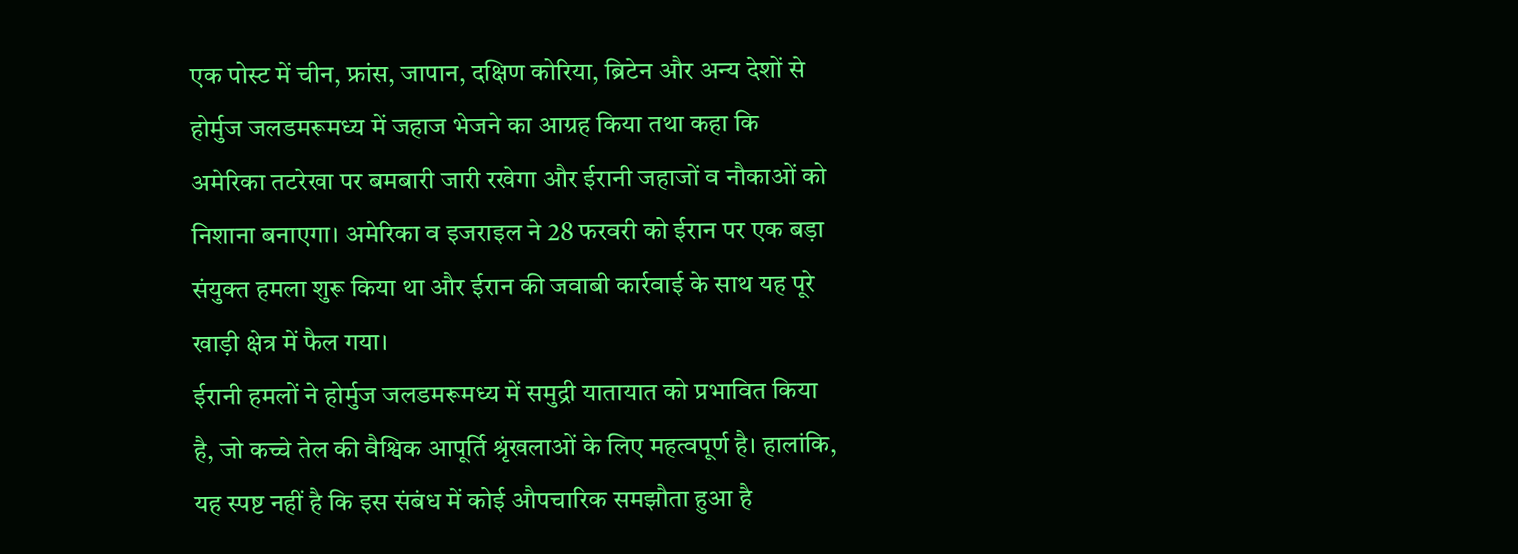एक पोस्ट में चीन, फ्रांस, जापान, दक्षिण कोरिया, ब्रिटेन और अन्य देशों से होर्मुज जलडमरूमध्य में जहाज भेजने का आग्रह किया तथा कहा कि अमेरिका तटरेखा पर बमबारी जारी रखेगा और ईरानी जहाजों व नौकाओं को निशाना बनाएगा। अमेरिका व इजराइल ने 28 फरवरी को ईरान पर एक बड़ा संयुक्त हमला शुरू किया था और ईरान की जवाबी कार्रवाई के साथ यह पूरे खाड़ी क्षेत्र में फैल गया।
ईरानी हमलों ने होर्मुज जलडमरूमध्य में समुद्री यातायात को प्रभावित किया है, जो कच्चे तेल की वैश्विक आपूर्ति श्रृंखलाओं के लिए महत्वपूर्ण है। हालांकि, यह स्पष्ट नहीं है कि इस संबंध में कोई औपचारिक समझौता हुआ है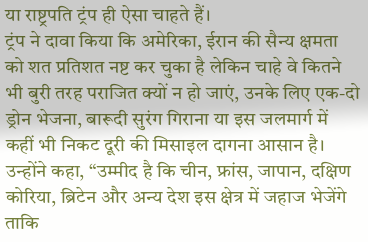या राष्ट्रपति ट्रंप ही ऐसा चाहते हैं।
ट्रंप ने दावा किया कि अमेरिका, ईरान की सैन्य क्षमता को शत प्रतिशत नष्ट कर चुका है लेकिन चाहे वे कितने भी बुरी तरह पराजित क्यों न हो जाएं, उनके लिए एक-दो ड्रोन भेजना, बारूदी सुरंग गिराना या इस जलमार्ग में कहीं भी निकट दूरी की मिसाइल दागना आसान है। उन्होंने कहा, “उम्मीद है कि चीन, फ्रांस, जापान, दक्षिण कोरिया, ब्रिटेन और अन्य देश इस क्षेत्र में जहाज भेजेंगे ताकि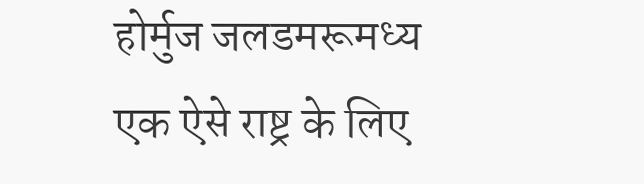होर्मुज जलडमरूमध्य एक ऐसे राष्ट्र के लिए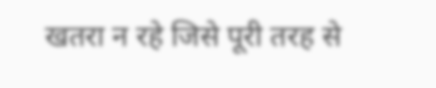खतरा न रहे जिसे पूरी तरह से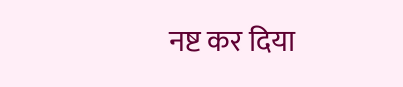नष्ट कर दिया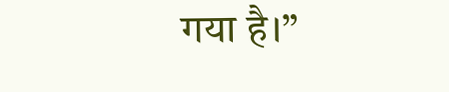गया है।”